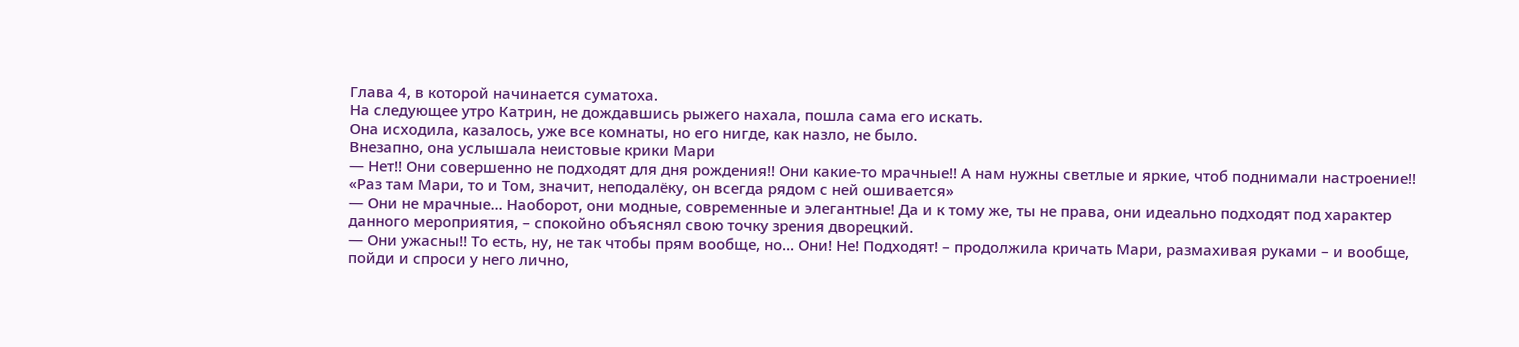Глава 4, в которой начинается суматоха.
На следующее утро Катрин, не дождавшись рыжего нахала, пошла сама его искать.
Она исходила, казалось, уже все комнаты, но его нигде, как назло, не было.
Внезапно, она услышала неистовые крики Мари
— Нет!! Они совершенно не подходят для дня рождения!! Они какие-то мрачные!! А нам нужны светлые и яркие, чтоб поднимали настроение!!
«Раз там Мари, то и Том, значит, неподалёку, он всегда рядом с ней ошивается»
— Они не мрачные... Наоборот, они модные, современные и элегантные! Да и к тому же, ты не права, они идеально подходят под характер данного мероприятия, – спокойно объяснял свою точку зрения дворецкий.
— Они ужасны!! То есть, ну, не так чтобы прям вообще, но... Они! Не! Подходят! – продолжила кричать Мари, размахивая руками – и вообще, пойди и спроси у него лично,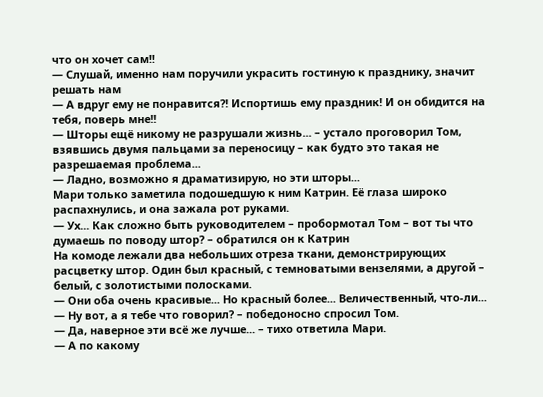что он хочет сам!!
— Слушай, именно нам поручили украсить гостиную к празднику, значит решать нам
— А вдруг ему не понравится?! Испортишь ему праздник! И он обидится на тебя, поверь мне!!
— Шторы ещё никому не разрушали жизнь... – устало проговорил Том, взявшись двумя пальцами за переносицу – как будто это такая не разрешаемая проблема...
— Ладно, возможно я драматизирую, но эти шторы...
Мари только заметила подошедшую к ним Катрин. Её глаза широко распахнулись, и она зажала рот руками.
— Ух... Как сложно быть руководителем – пробормотал Том – вот ты что думаешь по поводу штор? – обратился он к Катрин
На комоде лежали два небольших отреза ткани, демонстрирующих расцветку штор. Один был красный, с темноватыми вензелями, а другой – белый, с золотистыми полосками.
— Они оба очень красивые... Но красный более... Величественный, что-ли...
— Ну вот, а я тебе что говорил? – победоносно спросил Том.
— Да, наверное эти всё же лучше... – тихо ответила Мари.
— А по какому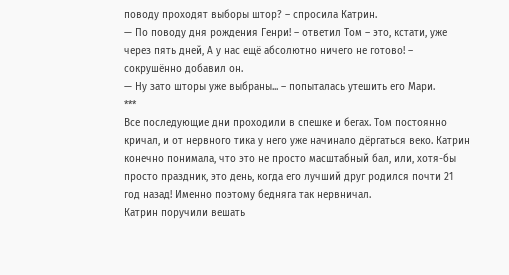поводу проходят выборы штор? – спросила Катрин.
— По поводу дня рождения Генри! – ответил Том – это, кстати, уже через пять дней, А у нас ещё абсолютно ничего не готово! – сокрушённо добавил он.
— Ну зато шторы уже выбраны... – попыталась утешить его Мари.
***
Все последующие дни проходили в спешке и бегах. Том постоянно кричал, и от нервного тика у него уже начинало дёргаться веко. Катрин конечно понимала, что это не просто масштабный бал, или, хотя-бы просто праздник, это день, когда его лучший друг родился почти 21 год назад! Именно поэтому бедняга так нервничал.
Катрин поручили вешать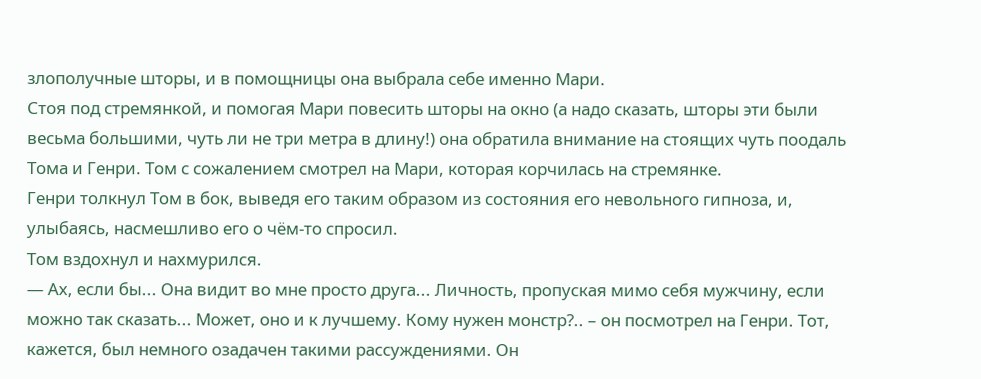злополучные шторы, и в помощницы она выбрала себе именно Мари.
Стоя под стремянкой, и помогая Мари повесить шторы на окно (а надо сказать, шторы эти были весьма большими, чуть ли не три метра в длину!) она обратила внимание на стоящих чуть поодаль Тома и Генри. Том с сожалением смотрел на Мари, которая корчилась на стремянке.
Генри толкнул Том в бок, выведя его таким образом из состояния его невольного гипноза, и, улыбаясь, насмешливо его о чём-то спросил.
Том вздохнул и нахмурился.
— Ах, если бы... Она видит во мне просто друга... Личность, пропуская мимо себя мужчину, если можно так сказать... Может, оно и к лучшему. Кому нужен монстр?.. – он посмотрел на Генри. Тот, кажется, был немного озадачен такими рассуждениями. Он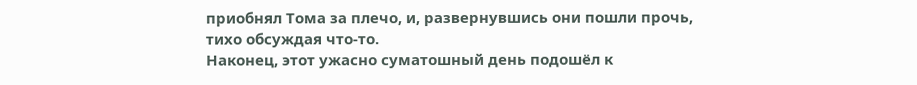приобнял Тома за плечо, и, развернувшись они пошли прочь, тихо обсуждая что-то.
Наконец, этот ужасно суматошный день подошёл к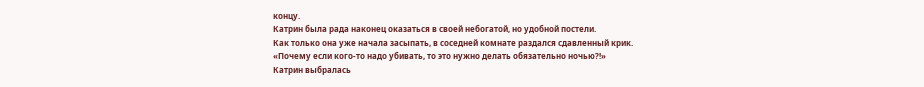концу.
Катрин была рада наконец оказаться в своей небогатой, но удобной постели.
Как только она уже начала засыпать, в соседней комнате раздался сдавленный крик.
«Почему если кого-то надо убивать, то это нужно делать обязательно ночью?!»
Катрин выбралась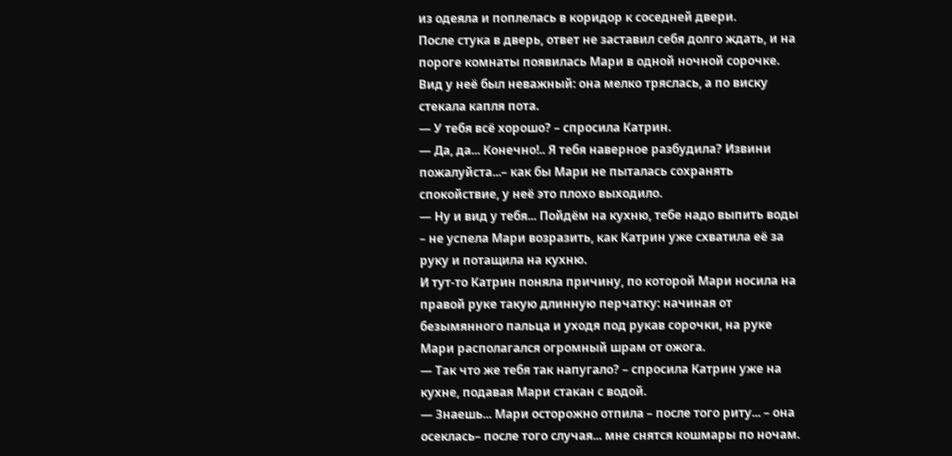из одеяла и поплелась в коридор к соседней двери.
После стука в дверь, ответ не заставил себя долго ждать, и на пороге комнаты появилась Мари в одной ночной сорочке. Вид у неё был неважный: она мелко тряслась, а по виску стекала капля пота.
— У тебя всё хорошо? – спросила Катрин.
— Да, да... Конечно!.. Я тебя наверное разбудила? Извини пожалуйста...– как бы Мари не пыталась сохранять спокойствие, у неё это плохо выходило.
— Ну и вид у тебя... Пойдём на кухню, тебе надо выпить воды – не успела Мари возразить, как Катрин уже схватила её за руку и потащила на кухню.
И тут-то Катрин поняла причину, по которой Мари носила на правой руке такую длинную перчатку: начиная от безымянного пальца и уходя под рукав сорочки, на руке Мари располагался огромный шрам от ожога.
— Так что же тебя так напугало? – спросила Катрин уже на кухне, подавая Мари стакан с водой.
— Знаешь... Мари осторожно отпила – после того риту... – она осеклась– после того случая... мне снятся кошмары по ночам.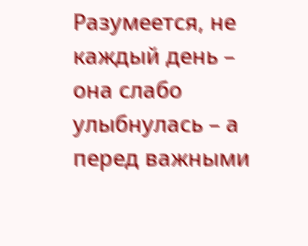Разумеется, не каждый день – она слабо улыбнулась – а перед важными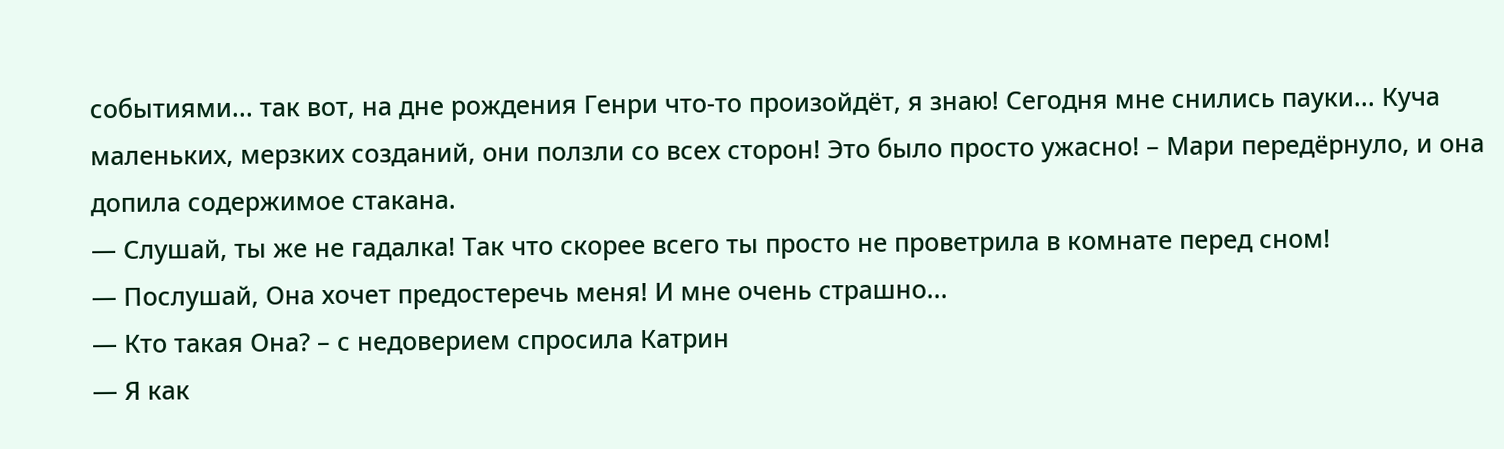событиями... так вот, на дне рождения Генри что-то произойдёт, я знаю! Сегодня мне снились пауки... Куча маленьких, мерзких созданий, они ползли со всех сторон! Это было просто ужасно! – Мари передёрнуло, и она допила содержимое стакана.
— Слушай, ты же не гадалка! Так что скорее всего ты просто не проветрила в комнате перед сном!
— Послушай, Она хочет предостеречь меня! И мне очень страшно...
— Кто такая Она? – с недоверием спросила Катрин
— Я как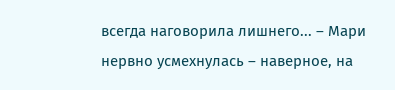всегда наговорила лишнего... – Мари нервно усмехнулась – наверное, на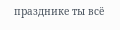празднике ты всё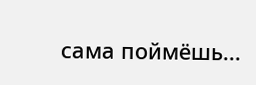сама поймёшь...